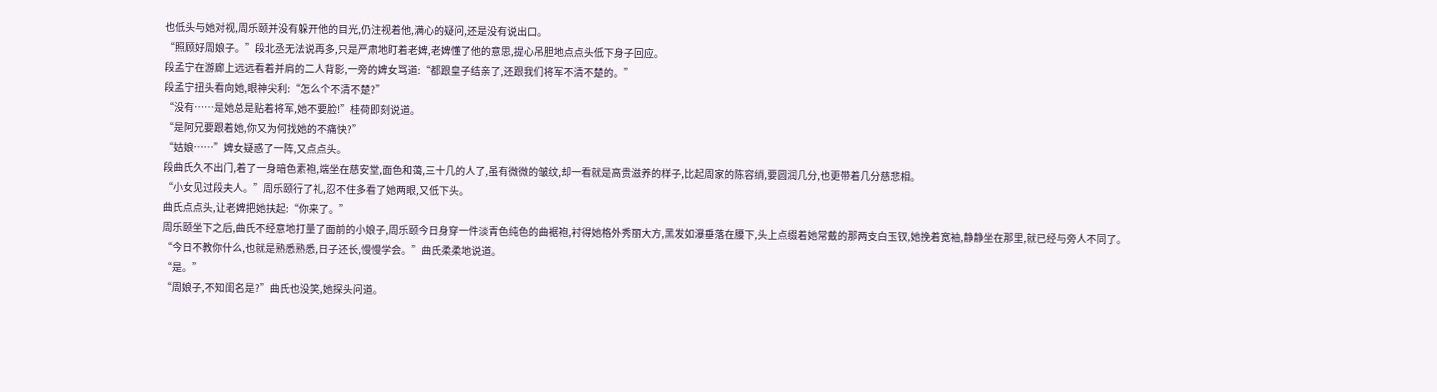也低头与她对视,周乐颐并没有躲开他的目光,仍注视着他,满心的疑问,还是没有说出口。
“照顾好周娘子。”段北丞无法说再多,只是严肃地盯着老婢,老婢懂了他的意思,提心吊胆地点点头低下身子回应。
段孟宁在游廊上远远看着并肩的二人背影,一旁的婢女骂道:“都跟皇子结亲了,还跟我们将军不清不楚的。”
段孟宁扭头看向她,眼神尖利:“怎么个不清不楚?”
“没有……是她总是贴着将军,她不要脸!”桂荷即刻说道。
“是阿兄要跟着她,你又为何找她的不痛快?”
“姑娘……”婢女疑惑了一阵,又点点头。
段曲氏久不出门,着了一身暗色素袍,端坐在慈安堂,面色和蔼,三十几的人了,虽有微微的皱纹,却一看就是高贵滋养的样子,比起周家的陈容绡,要圆润几分,也更带着几分慈悲相。
“小女见过段夫人。”周乐颐行了礼,忍不住多看了她两眼,又低下头。
曲氏点点头,让老婢把她扶起:“你来了。”
周乐颐坐下之后,曲氏不经意地打量了面前的小娘子,周乐颐今日身穿一件淡青色纯色的曲裾袍,衬得她格外秀丽大方,黑发如瀑垂落在腰下,头上点缀着她常戴的那两支白玉钗,她挽着宽袖,静静坐在那里,就已经与旁人不同了。
“今日不教你什么,也就是熟悉熟悉,日子还长,慢慢学会。”曲氏柔柔地说道。
“是。”
“周娘子,不知闺名是?”曲氏也没笑,她探头问道。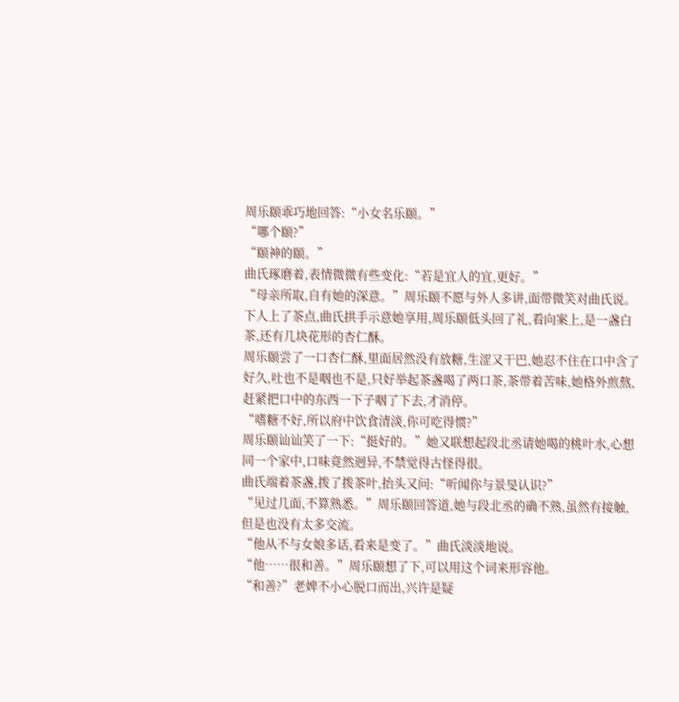周乐颐乖巧地回答:“小女名乐颐。”
“哪个颐?”
“颐神的颐。”
曲氏琢磨着,表情微微有些变化:“若是宜人的宜,更好。”
“母亲所取,自有她的深意。”周乐颐不愿与外人多讲,面带微笑对曲氏说。
下人上了茶点,曲氏拱手示意她享用,周乐颐低头回了礼,看向案上,是一盏白茶,还有几块花形的杏仁酥。
周乐颐尝了一口杏仁酥,里面居然没有放糖,生涩又干巴,她忍不住在口中含了好久,吐也不是咽也不是,只好举起茶盏喝了两口茶,茶带着苦味,她格外煎熬,赶紧把口中的东西一下子咽了下去,才消停。
“嗜糖不好,所以府中饮食清淡,你可吃得惯?”
周乐颐讪讪笑了一下:“挺好的。”她又联想起段北丞请她喝的桃叶水,心想同一个家中,口味竟然迥异,不禁觉得古怪得很。
曲氏端着茶盏,拨了拨茶叶,抬头又问:“听闻你与景旻认识?”
“见过几面,不算熟悉。”周乐颐回答道,她与段北丞的确不熟,虽然有接触,但是也没有太多交流。
“他从不与女娘多话,看来是变了。”曲氏淡淡地说。
“他……很和善。”周乐颐想了下,可以用这个词来形容他。
“和善?”老婢不小心脱口而出,兴许是疑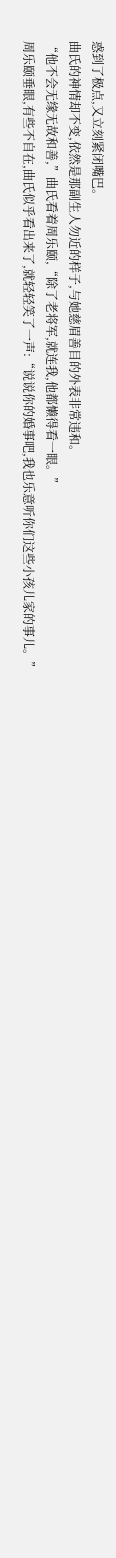惑到了极点,又立刻紧闭嘴巴。
曲氏的神情却不变,依然是那副生人勿近的样子,与她慈眉善目的外表非常违和。
“他不会无缘无故和善,”曲氏看着周乐颐,“除了老将军,就连我,他都懒得看一眼。”
周乐颐垂眼,有些不自在,曲氏似乎看出来了,就轻轻笑了一声:“说说你的婚事吧,我也乐意听你们这些小孩儿家的事儿。”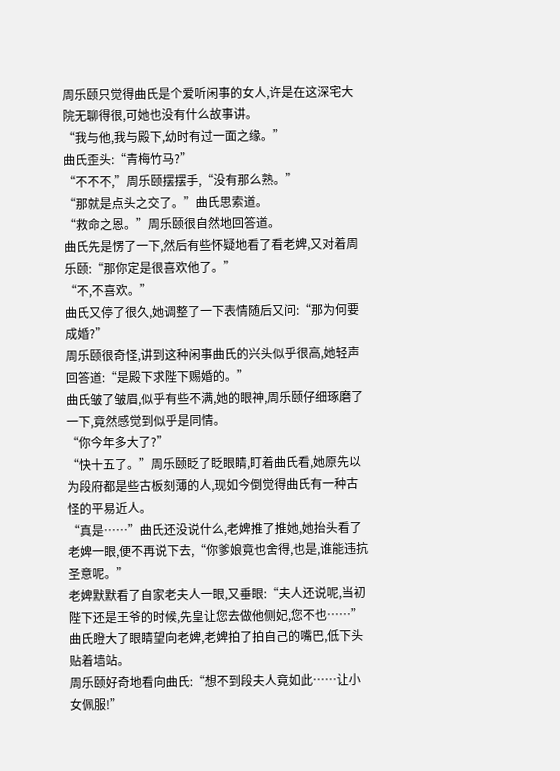周乐颐只觉得曲氏是个爱听闲事的女人,许是在这深宅大院无聊得很,可她也没有什么故事讲。
“我与他,我与殿下,幼时有过一面之缘。”
曲氏歪头:“青梅竹马?”
“不不不,”周乐颐摆摆手,“没有那么熟。”
“那就是点头之交了。”曲氏思索道。
“救命之恩。”周乐颐很自然地回答道。
曲氏先是愣了一下,然后有些怀疑地看了看老婢,又对着周乐颐:“那你定是很喜欢他了。”
“不,不喜欢。”
曲氏又停了很久,她调整了一下表情随后又问:“那为何要成婚?”
周乐颐很奇怪,讲到这种闲事曲氏的兴头似乎很高,她轻声回答道:“是殿下求陛下赐婚的。”
曲氏皱了皱眉,似乎有些不满,她的眼神,周乐颐仔细琢磨了一下,竟然感觉到似乎是同情。
“你今年多大了?”
“快十五了。”周乐颐眨了眨眼睛,盯着曲氏看,她原先以为段府都是些古板刻薄的人,现如今倒觉得曲氏有一种古怪的平易近人。
“真是……”曲氏还没说什么,老婢推了推她,她抬头看了老婢一眼,便不再说下去,“你爹娘竟也舍得,也是,谁能违抗圣意呢。”
老婢默默看了自家老夫人一眼,又垂眼:“夫人还说呢,当初陛下还是王爷的时候,先皇让您去做他侧妃,您不也……”
曲氏瞪大了眼睛望向老婢,老婢拍了拍自己的嘴巴,低下头贴着墙站。
周乐颐好奇地看向曲氏:“想不到段夫人竟如此……让小女佩服!”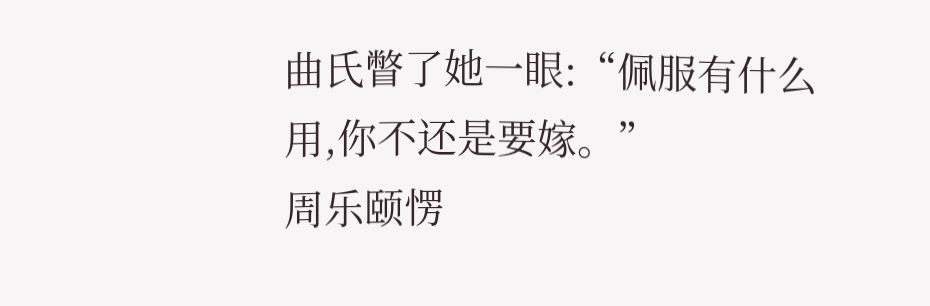曲氏瞥了她一眼:“佩服有什么用,你不还是要嫁。”
周乐颐愣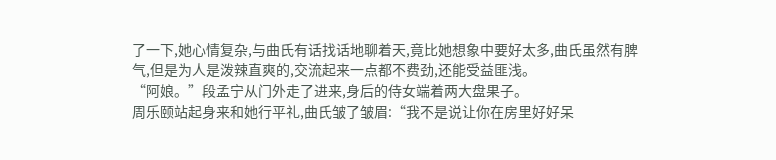了一下,她心情复杂,与曲氏有话找话地聊着天,竟比她想象中要好太多,曲氏虽然有脾气,但是为人是泼辣直爽的,交流起来一点都不费劲,还能受益匪浅。
“阿娘。”段孟宁从门外走了进来,身后的侍女端着两大盘果子。
周乐颐站起身来和她行平礼,曲氏皱了皱眉:“我不是说让你在房里好好呆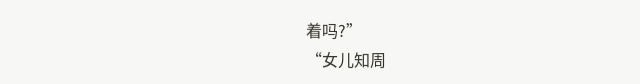着吗?”
“女儿知周